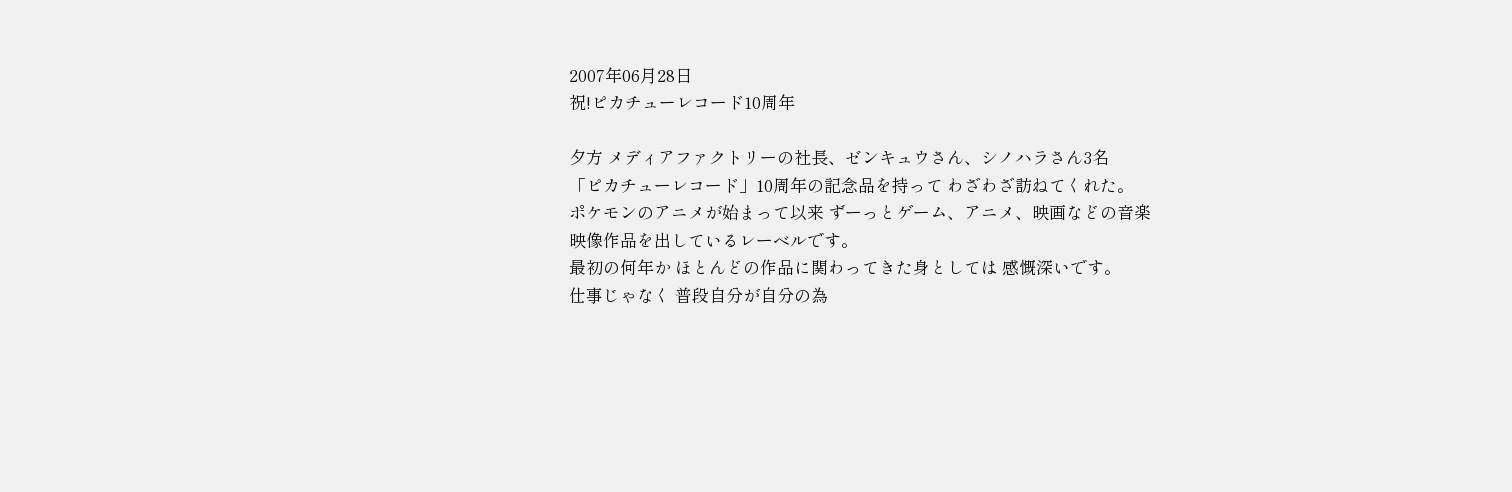2007年06月28日
祝!ピカチューレコード10周年

夕方 メディアファクトリーの社長、ゼンキュウさん、シノハラさん3名
「ピカチューレコード」10周年の記念品を持って わざわざ訪ねてくれた。
ポケモンのアニメが始まって以来 ずーっとゲーム、アニメ、映画などの音楽
映像作品を出しているレーベルです。
最初の何年か ほとんどの作品に関わってきた身としては 感慨深いです。
仕事じゃなく 普段自分が自分の為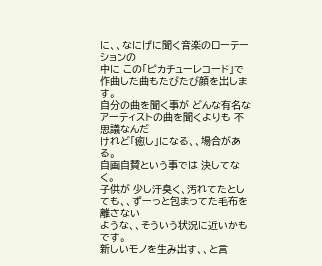に、、なにげに聞く音楽のローテーションの
中に この「ピカチューレコード」で作曲した曲もたびたび顔を出します。
自分の曲を聞く事が どんな有名なアーティストの曲を聞くよりも 不思議なんだ
けれど「癒し」になる、、場合がある。
自画自賛という事では 決してなく。
子供が 少し汗臭く、汚れてたとしても、、ずーっと包まってた毛布を離さない
ような、、そういう状況に近いかもです。
新しいモノを生み出す、、と言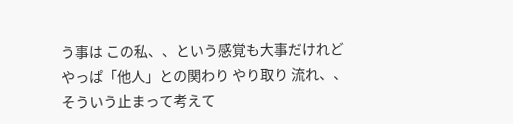う事は この私、、という感覚も大事だけれど
やっぱ「他人」との関わり やり取り 流れ、、そういう止まって考えて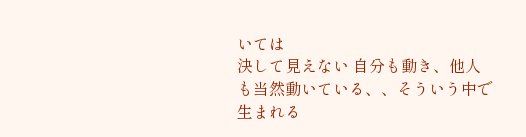いては
決して見えない 自分も動き、他人も当然動いている、、そういう中で生まれる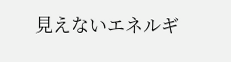見えないエネルギ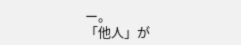ー。
「他人」が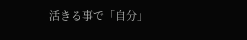活きる事で「自分」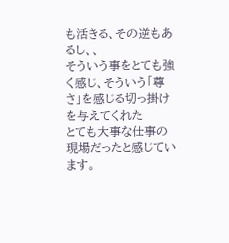も活きる、その逆もあるし、、
そういう事をとても強く感じ、そういう「尊さ」を感じる切っ掛けを与えてくれた
とても大事な仕事の現場だったと感じています。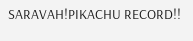SARAVAH!PIKACHU RECORD!!